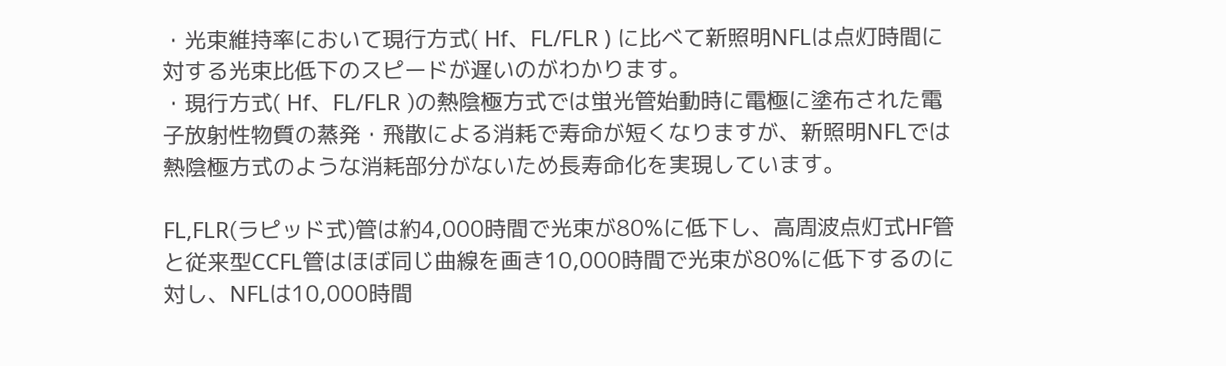・光束維持率において現行方式( Hf、FL/FLR ) に比べて新照明NFLは点灯時間に対する光束比低下のスピードが遅いのがわかります。
・現行方式( Hf、FL/FLR )の熱陰極方式では蛍光管始動時に電極に塗布された電子放射性物質の蒸発・飛散による消耗で寿命が短くなりますが、新照明NFLでは熱陰極方式のような消耗部分がないため長寿命化を実現しています。

FL,FLR(ラピッド式)管は約4,000時間で光束が80%に低下し、高周波点灯式HF管と従来型CCFL管はほぼ同じ曲線を画き10,000時間で光束が80%に低下するのに対し、NFLは10,000時間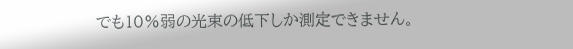でも10%弱の光束の低下しか測定できません。